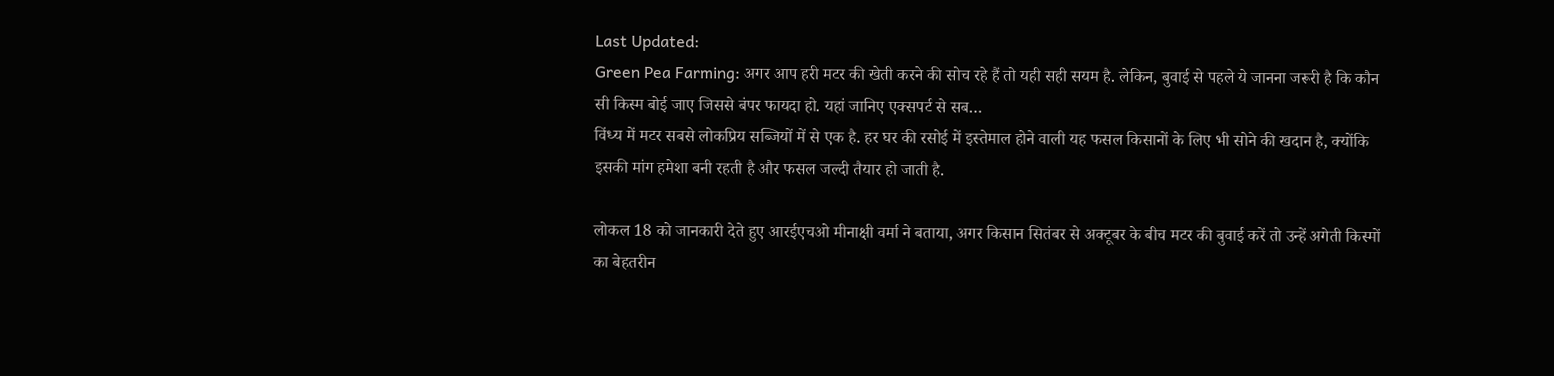Last Updated:
Green Pea Farming: अगर आप हरी मटर की खेती करने की सोच रहे हैं तो यही सही सयम है. लेकिन, बुवाई से पहले ये जानना जरूरी है कि कौन सी किस्म बोई जाए जिससे बंपर फायदा हो. यहां जानिए एक्सपर्ट से सब…
विंध्य में मटर सबसे लोकप्रिय सब्जियों में से एक है. हर घर की रसोई में इस्तेमाल होने वाली यह फसल किसानों के लिए भी सोने की खदान है, क्योंकि इसकी मांग हमेशा बनी रहती है और फसल जल्दी तैयार हो जाती है.

लोकल 18 को जानकारी देते हुए आरईएचओ मीनाक्षी वर्मा ने बताया, अगर किसान सितंबर से अक्टूबर के बीच मटर की बुवाई करें तो उन्हें अगेती किस्मों का बेहतरीन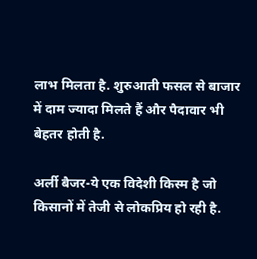लाभ मिलता है. शुरुआती फसल से बाजार में दाम ज्यादा मिलते हैं और पैदावार भी बेहतर होती है.

अर्ली बैजर-ये एक विदेशी किस्म है जो किसानों में तेजी से लोकप्रिय हो रही है.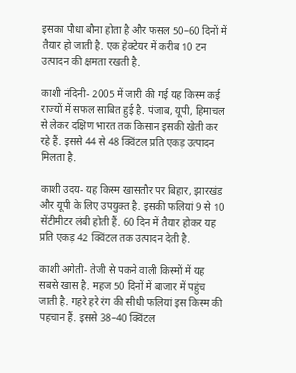इसका पौधा बौना होता है और फसल 50–60 दिनों में तैयार हो जाती है. एक हेक्टेयर में करीब 10 टन उत्पादन की क्षमता रखती है.

काशी नंदिनी- 2005 में जारी की गई यह किस्म कई राज्यों में सफल साबित हुई है. पंजाब, यूपी, हिमाचल से लेकर दक्षिण भारत तक किसान इसकी खेती कर रहे हैं. इससे 44 से 48 क्विंटल प्रति एकड़ उत्पादन मिलता है.

काशी उदय- यह किस्म खासतौर पर बिहार, झारखंड और यूपी के लिए उपयुक्त है. इसकी फलियां 9 से 10 सेंटीमीटर लंबी होती हैं. 60 दिन में तैयार होकर यह प्रति एकड़ 42 क्विंटल तक उत्पादन देती है.

काशी अगेती- तेजी से पकने वाली किस्मों में यह सबसे खास है. महज 50 दिनों में बाजार में पहुंच जाती है. गहरे हरे रंग की सीधी फलियां इस किस्म की पहचान हैं. इससे 38–40 क्विंटल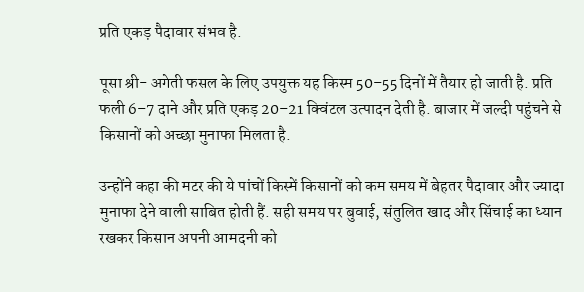प्रति एकड़ पैदावार संभव है.

पूसा श्री- अगेती फसल के लिए उपयुक्त यह किस्म 50–55 दिनों में तैयार हो जाती है. प्रति फली 6–7 दाने और प्रति एकड़ 20–21 क्विंटल उत्पादन देती है. बाजार में जल्दी पहुंचने से किसानों को अच्छा मुनाफा मिलता है.

उन्होंने कहा की मटर की ये पांचों किस्में किसानों को कम समय में बेहतर पैदावार और ज्यादा मुनाफा देने वाली साबित होती हैं. सही समय पर बुवाई, संतुलित खाद और सिंचाई का ध्यान रखकर किसान अपनी आमदनी को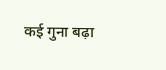कई गुना बढ़ा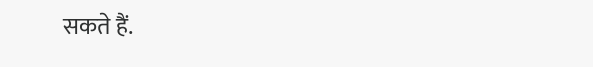सकते हैं.